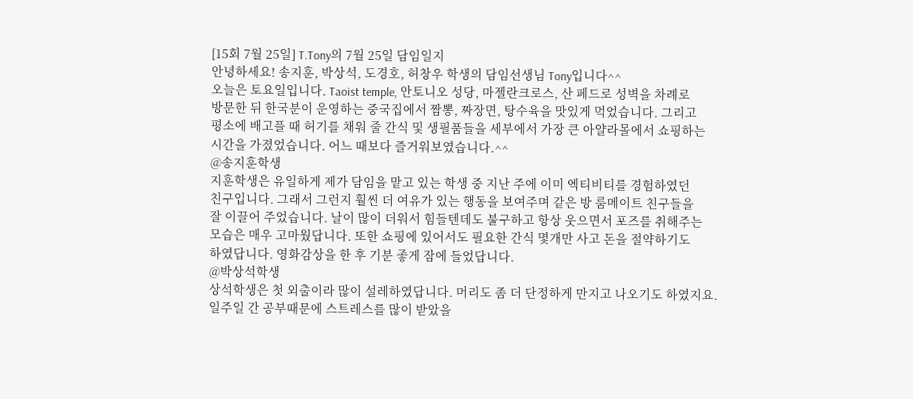[15회 7월 25일] T.Tony의 7월 25일 담임일지
안녕하세요! 송지훈, 박상석, 도경호, 허창우 학생의 담임선생님 Tony입니다^^
오늘은 토요일입니다. Taoist temple, 안토니오 성당, 마젤란크로스, 산 페드로 성벽을 차례로
방문한 뒤 한국분이 운영하는 중국집에서 짬뽕, 짜장면, 탕수육을 맛있게 먹었습니다. 그리고
평소에 배고플 때 허기를 채워 줄 간식 및 생필품들을 세부에서 가장 큰 아얄라몰에서 쇼핑하는
시간을 가졌었습니다. 어느 때보다 즐거워보였습니다.^^
@송지훈학생
지훈학생은 유일하게 제가 담임을 맡고 있는 학생 중 지난 주에 이미 엑티비티를 경험하였던
친구입니다. 그래서 그런지 훨씬 더 여유가 있는 행동을 보여주며 같은 방 룸메이트 친구들을
잘 이끌어 주었습니다. 날이 많이 더워서 힘들텐데도 불구하고 항상 웃으면서 포즈를 취해주는
모습은 매우 고마웠답니다. 또한 쇼핑에 있어서도 필요한 간식 몇개만 사고 돈을 절약하기도
하였답니다. 영화감상을 한 후 기분 좋게 잠에 들었답니다.
@박상석학생
상석학생은 첫 외출이라 많이 설레하였답니다. 머리도 좀 더 단정하게 만지고 나오기도 하였지요.
일주일 간 공부때문에 스트레스를 많이 받았을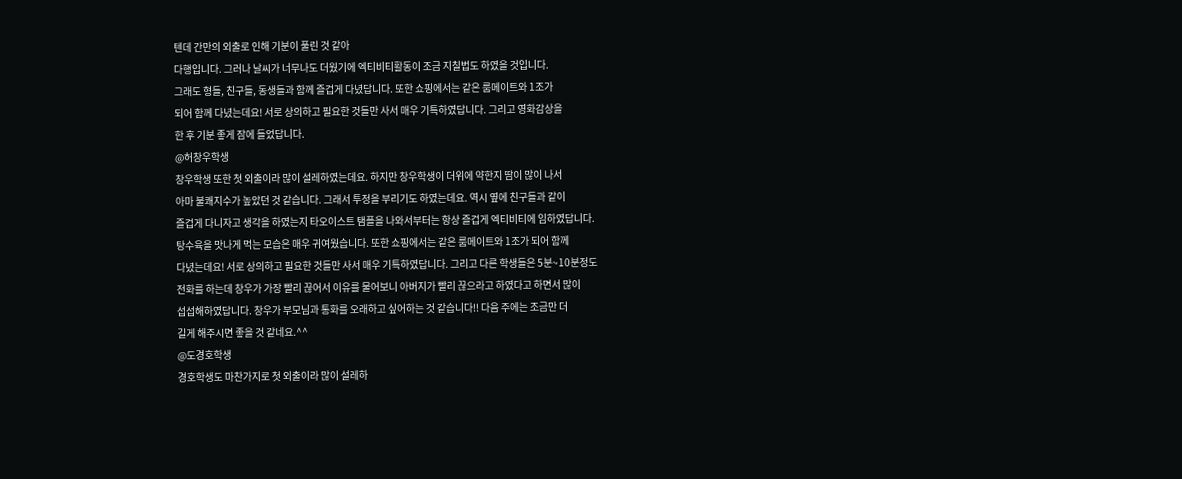텐데 간만의 외출로 인해 기분이 풀린 것 같아
다행입니다. 그러나 날씨가 너무나도 더웠기에 엑티비티활동이 조금 지칠법도 하였을 것입니다.
그래도 형들, 친구들, 동생들과 함께 즐겁게 다녔답니다. 또한 쇼핑에서는 같은 룸메이트와 1조가
되어 함께 다녔는데요! 서로 상의하고 필요한 것들만 사서 매우 기특하였답니다. 그리고 영화감상을
한 후 기분 좋게 잠에 들었답니다.
@허창우학생
창우학생 또한 첫 외출이라 많이 설레하였는데요. 하지만 창우학생이 더위에 약한지 땀이 많이 나서
아마 불쾌지수가 높았던 것 같습니다. 그래서 투정을 부리기도 하였는데요. 역시 옆에 친구들과 같이
즐겁게 다니자고 생각을 하였는지 타오이스트 탬플을 나와서부터는 항상 즐겁게 엑티비티에 임하였답니다.
탕수육을 맛나게 먹는 모습은 매우 귀여웠습니다. 또한 쇼핑에서는 같은 룸메이트와 1조가 되어 함께
다녔는데요! 서로 상의하고 필요한 것들만 사서 매우 기특하였답니다. 그리고 다른 학생들은 5분~10분정도
전화를 하는데 창우가 가장 빨리 끊어서 이유를 물어보니 아버지가 빨리 끊으라고 하였다고 하면서 많이
섭섭해하였답니다. 창우가 부모님과 통화를 오래하고 싶어하는 것 같습니다!! 다음 주에는 조금만 더
길게 해주시면 좋을 것 같네요.^^
@도경호학생
경호학생도 마찬가지로 첫 외출이라 많이 설레하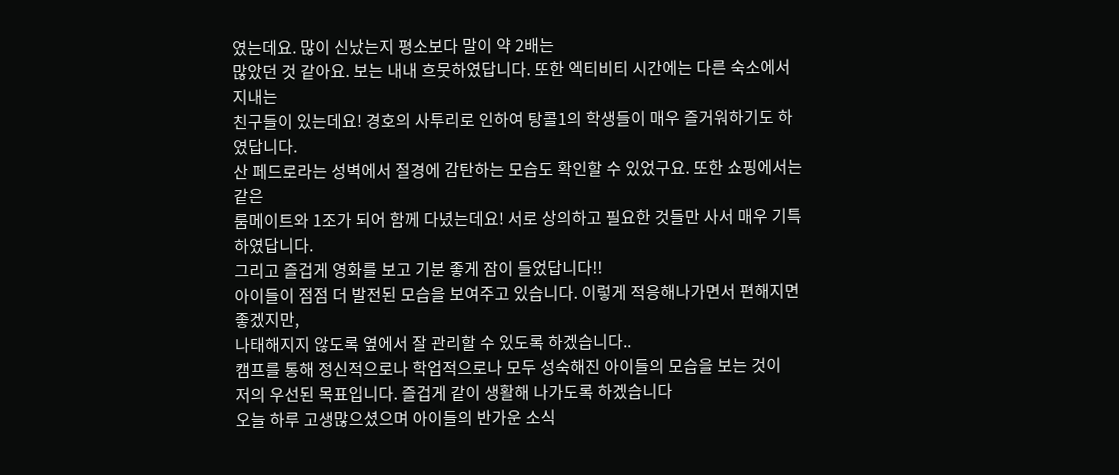였는데요. 많이 신났는지 평소보다 말이 약 2배는
많았던 것 같아요. 보는 내내 흐뭇하였답니다. 또한 엑티비티 시간에는 다른 숙소에서 지내는
친구들이 있는데요! 경호의 사투리로 인하여 탕콜1의 학생들이 매우 즐거워하기도 하였답니다.
산 페드로라는 성벽에서 절경에 감탄하는 모습도 확인할 수 있었구요. 또한 쇼핑에서는 같은
룸메이트와 1조가 되어 함께 다녔는데요! 서로 상의하고 필요한 것들만 사서 매우 기특하였답니다.
그리고 즐겁게 영화를 보고 기분 좋게 잠이 들었답니다!!
아이들이 점점 더 발전된 모습을 보여주고 있습니다. 이렇게 적응해나가면서 편해지면 좋겠지만,
나태해지지 않도록 옆에서 잘 관리할 수 있도록 하겠습니다..
캠프를 통해 정신적으로나 학업적으로나 모두 성숙해진 아이들의 모습을 보는 것이
저의 우선된 목표입니다. 즐겁게 같이 생활해 나가도록 하겠습니다
오늘 하루 고생많으셨으며 아이들의 반가운 소식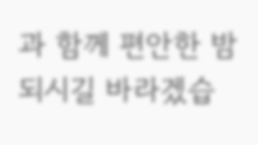과 함께 편안한 밤 되시길 바라겠습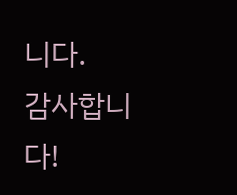니다.
감사합니다!